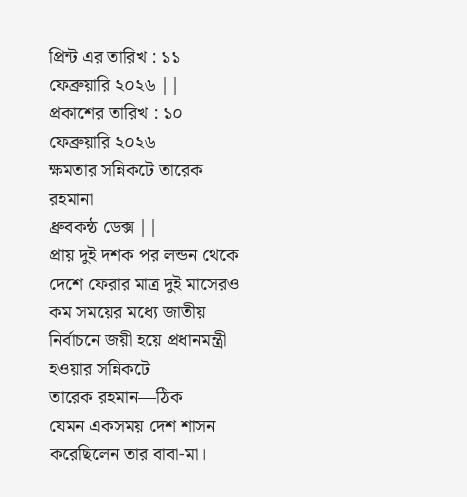প্রিন্ট এর তারিখ : ১১ ফেব্রুয়ারি ২০২৬ ||
প্রকাশের তারিখ : ১০ ফেব্রুয়ারি ২০২৬
ক্ষমতার সন্নিকটে তারেক রহমানা
ধ্রুবকন্ঠ ডেক্স ||
প্রায় দুই দশক পর লন্ডন থেকে দেশে ফেরার মাত্র দুই মাসেরও কম সময়ের মধ্যে জাতীয় নির্বাচনে জয়ী হয়ে প্রধানমন্ত্রী হওয়ার সন্নিকটে
তারেক রহমান—ঠিক
যেমন একসময় দেশ শাসন করেছিলেন তার বাবা-মা।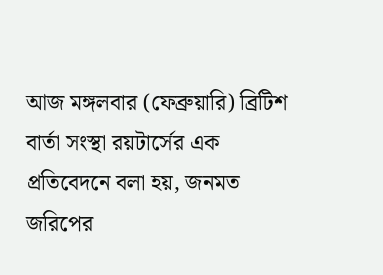আজ মঙ্গলবার (ফেব্রুয়ারি) ব্রিটিশ
বার্তা সংস্থা রয়টার্সের এক প্রতিবেদনে বলা হয়, জনমত জরিপের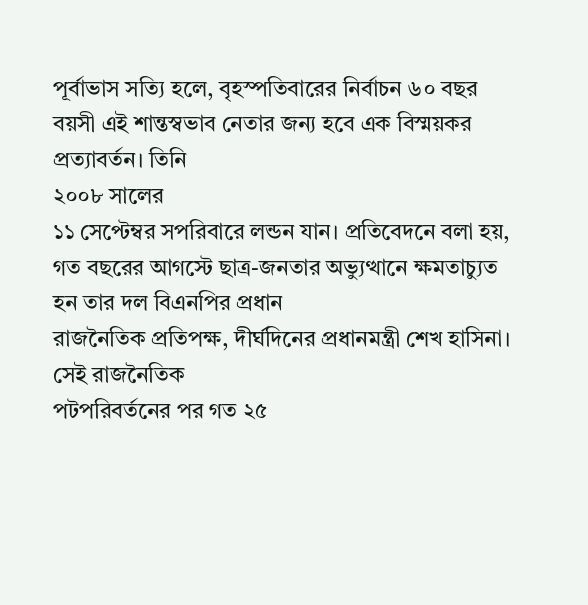পূর্বাভাস সত্যি হলে, বৃহস্পতিবারের নির্বাচন ৬০ বছর বয়সী এই শান্তস্বভাব নেতার জন্য হবে এক বিস্ময়কর প্রত্যাবর্তন। তিনি
২০০৮ সালের
১১ সেপ্টেম্বর সপরিবারে লন্ডন যান। প্রতিবেদনে বলা হয়, গত বছরের আগস্টে ছাত্র-জনতার অভ্যুত্থানে ক্ষমতাচ্যুত হন তার দল বিএনপির প্রধান
রাজনৈতিক প্রতিপক্ষ, দীর্ঘদিনের প্রধানমন্ত্রী শেখ হাসিনা।
সেই রাজনৈতিক
পটপরিবর্তনের পর গত ২৫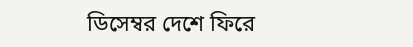ডিসেম্বর দেশে ফিরে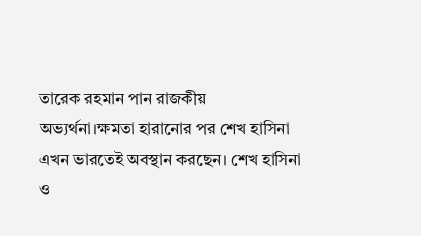তারেক রহমান পান রাজকীয়
অভ্যর্থনা।ক্ষমতা হারানোর পর শেখ হাসিনা
এখন ভারতেই অবস্থান করছেন। শেখ হাসিনা
ও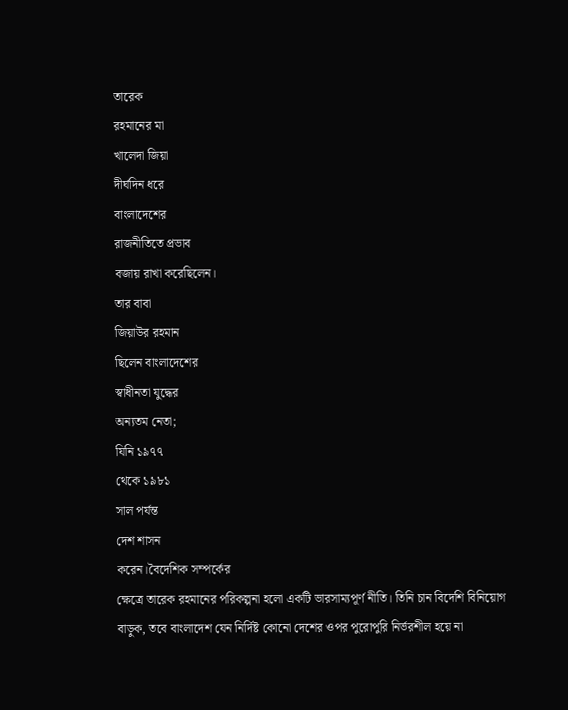তারেক
রহমানের মা
খালেদা জিয়া
দীর্ঘদিন ধরে
বাংলাদেশের
রাজনীতিতে প্রভাব
বজায় রাখা করেছিলেন।
তার বাবা
জিয়াউর রহমান
ছিলেন বাংলাদেশের
স্বাধীনতা যুদ্ধের
অন্যতম নেতা;
যিনি ১৯৭৭
থেকে ১৯৮১
সাল পর্যন্ত
দেশ শাসন
করেন।বৈদেশিক সম্পর্কের
ক্ষেত্রে তারেক রহমানের পরিকল্পনা হলো একটি ভারসাম্যপূর্ণ নীতি। তিনি চান বিদেশি বিনিয়োগ
বাড়ুক, তবে বাংলাদেশ যেন নির্দিষ্ট কোনো দেশের ওপর পুরোপুরি নির্ভরশীল হয়ে না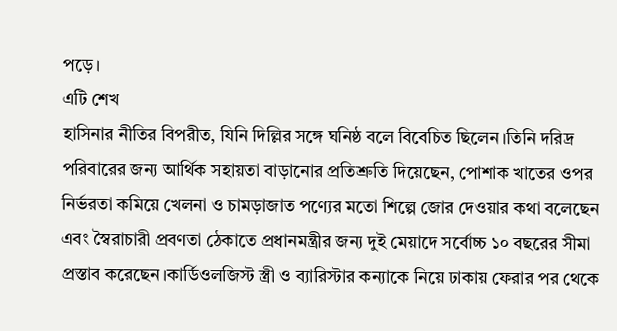পড়ে।
এটি শেখ
হাসিনার নীতির বিপরীত, যিনি দিল্লির সঙ্গে ঘনিষ্ঠ বলে বিবেচিত ছিলেন।তিনি দরিদ্র পরিবারের জন্য আর্থিক সহায়তা বাড়ানোর প্রতিশ্রুতি দিয়েছেন, পোশাক খাতের ওপর নির্ভরতা কমিয়ে খেলনা ও চামড়াজাত পণ্যের মতো শিল্পে জোর দেওয়ার কথা বলেছেন এবং স্বৈরাচারী প্রবণতা ঠেকাতে প্রধানমন্ত্রীর জন্য দুই মেয়াদে সর্বোচ্চ ১০ বছরের সীমা প্রস্তাব করেছেন।কার্ডিওলজিস্ট স্ত্রী ও ব্যারিস্টার কন্যাকে নিয়ে ঢাকায় ফেরার পর থেকে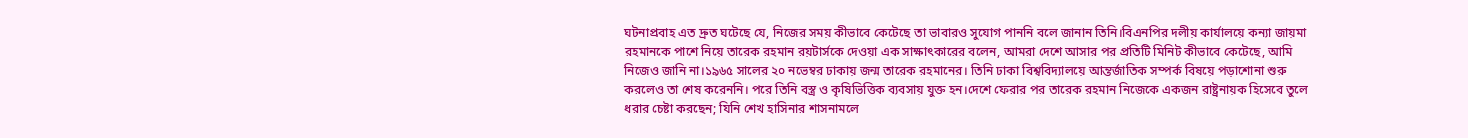ঘটনাপ্রবাহ এত দ্রুত ঘটেছে যে, নিজের সময় কীভাবে কেটেছে তা ভাবারও সুযোগ পাননি বলে জানান তিনি।বিএনপির দলীয় কার্যালয়ে কন্যা জায়মা রহমানকে পাশে নিয়ে তারেক রহমান রয়টার্সকে দেওয়া এক সাক্ষাৎকারের বলেন, আমরা দেশে আসার পর প্রতিটি মিনিট কীভাবে কেটেছে, আমি নিজেও জানি না।১৯৬৫ সালের ২০ নভেম্বর ঢাকায় জন্ম তারেক রহমানের। তিনি ঢাকা বিশ্ববিদ্যালয়ে আন্তর্জাতিক সম্পর্ক বিষয়ে পড়াশোনা শুরু করলেও তা শেষ করেননি। পরে তিনি বস্ত্র ও কৃষিভিত্তিক ব্যবসায় যুক্ত হন।দেশে ফেরার পর তারেক রহমান নিজেকে একজন রাষ্ট্রনায়ক হিসেবে তুলে ধরার চেষ্টা করছেন; যিনি শেখ হাসিনার শাসনামলে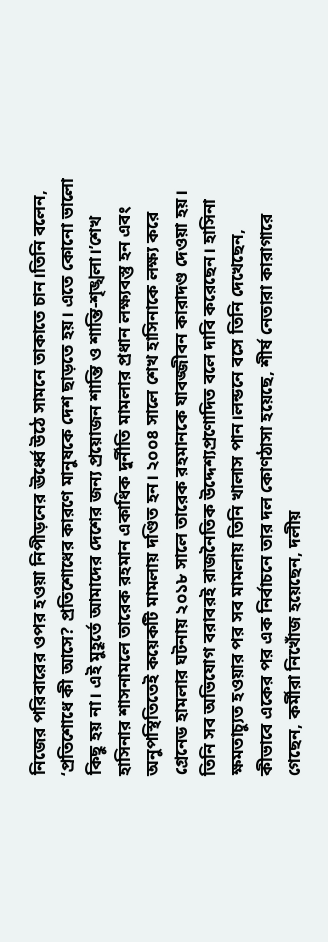নিজের পরিবারের ওপর হওয়া নিপীড়নের ঊর্ধ্বে উঠে সামনে তাকাতে চান।তিনি বলেন, ‘প্রতিশোধে কী আসে? প্রতিশোধের কারণে মানুষকে দেশ ছাড়তে হয়। এতে কোনো ভালো কিছু হয় না। এই মুহূর্তে আমাদের দেশের জন্য প্রয়োজন শান্তি ও শান্তি-শৃঙ্খলা।’শেখ হাসিনার শাসনামলে তারেক রহমান একাধিক দুর্নীতি মামলার প্রধান লক্ষ্যবস্তু হন এবং অনুপস্থিতিতেই কয়েকটি মামলায় দণ্ডিত হন। ২০০৪ সালে শেখ হাসিনাকে লক্ষ্য করে গ্রেনেড হামলার ঘটনায় ২০১৮ সালে তারেক রহমানকে যাবজ্জীবন কারাদণ্ড দেওয়া হয়। তিনি সব অভিযোগ বরাবরই রাজনৈতিক উদ্দেশ্যপ্রণোদিত বলে দাবি করেছেন। হাসিনা ক্ষমতাচ্যুত হওয়ার পর সব মামলায় তিনি খালাস পান।লন্ডনে বসে তিনি দেখেছেন, কীভাবে একের পর এক নির্বাচনে তার দল কোণঠাসা হয়েছে, শীর্ষ নেতারা কারাগারে গেছেন, কর্মীরা নিখোঁজ হয়েছেন, দলীয়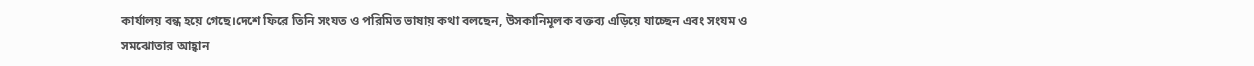কার্যালয় বন্ধ হয়ে গেছে।দেশে ফিরে তিনি সংযত ও পরিমিত ভাষায় কথা বলছেন, উসকানিমূলক বক্তব্য এড়িয়ে যাচ্ছেন এবং সংযম ও সমঝোতার আহ্বান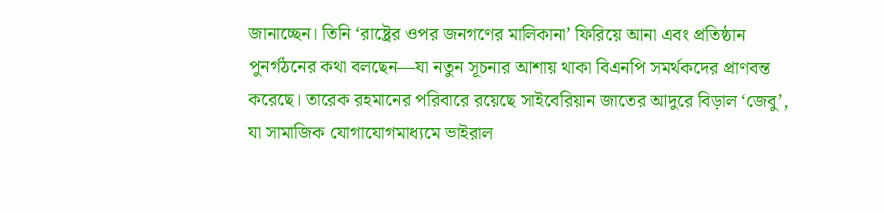জানাচ্ছেন। তিনি ‘রাষ্ট্রের ওপর জনগণের মালিকানা’ ফিরিয়ে আনা এবং প্রতিষ্ঠান পুনর্গঠনের কথা বলছেন—যা নতুন সূচনার আশায় থাকা বিএনপি সমর্থকদের প্রাণবন্ত করেছে। তারেক রহমানের পরিবারে রয়েছে সাইবেরিয়ান জাতের আদুরে বিড়াল ‘জেবু’, যা সামাজিক যোগাযোগমাধ্যমে ভাইরাল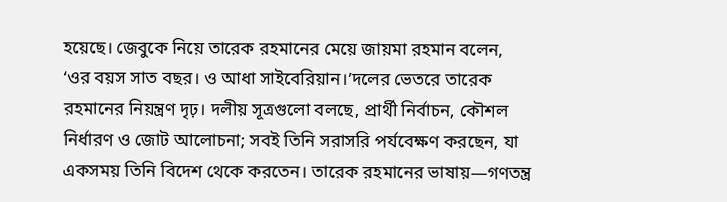হয়েছে। জেবুকে নিয়ে তারেক রহমানের মেয়ে জায়মা রহমান বলেন, ‘ওর বয়স সাত বছর। ও আধা সাইবেরিয়ান।’দলের ভেতরে তারেক রহমানের নিয়ন্ত্রণ দৃঢ়। দলীয় সূত্রগুলো বলছে, প্রার্থী নির্বাচন, কৌশল নির্ধারণ ও জোট আলোচনা; সবই তিনি সরাসরি পর্যবেক্ষণ করছেন, যা একসময় তিনি বিদেশ থেকে করতেন। তারেক রহমানের ভাষায়—গণতন্ত্র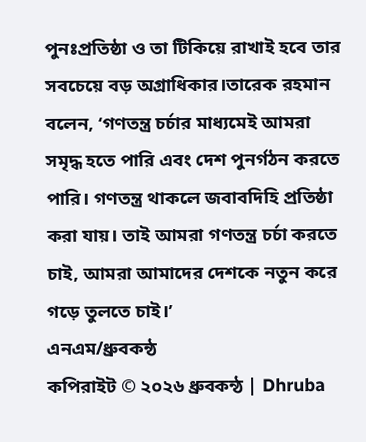পুনঃপ্রতিষ্ঠা ও তা টিকিয়ে রাখাই হবে তার সবচেয়ে বড় অগ্রাধিকার।তারেক রহমান বলেন, ‘গণতন্ত্র চর্চার মাধ্যমেই আমরা সমৃদ্ধ হতে পারি এবং দেশ পুনর্গঠন করতে পারি। গণতন্ত্র থাকলে জবাবদিহি প্রতিষ্ঠা করা যায়। তাই আমরা গণতন্ত্র চর্চা করতে চাই, আমরা আমাদের দেশকে নতুন করে গড়ে তুলতে চাই।’
এনএম/ধ্রুবকন্ঠ
কপিরাইট © ২০২৬ ধ্রুবকন্ঠ | Dhruba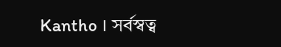Kantho । সর্বস্বত্ব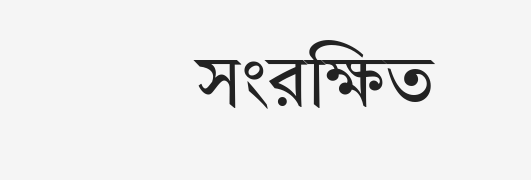সংরক্ষিত